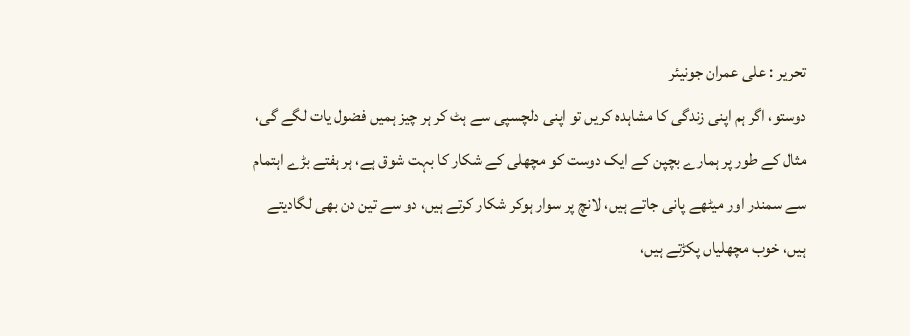تحریر : علی عمران جونیئر
دوستو، اگر ہم اپنی زندگی کا مشاہدہ کریں تو اپنی دلچسپی سے ہٹ کر ہر چیز ہمیں فضول یات لگے گی، مثال کے طور پر ہمارے بچپن کے ایک دوست کو مچھلی کے شکار کا بہت شوق ہے، ہر ہفتے بڑے اہتمام سے سمندر اور میٹھے پانی جاتے ہیں، لانچ پر سوار ہوکر شکار کرتے ہیں، دو سے تین دن بھی لگادیتے ہیں، خوب مچھلیاں پکڑتے ہیں،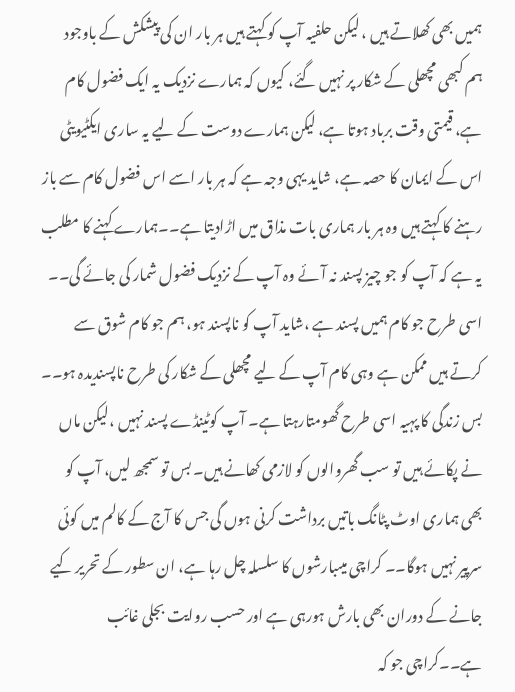ہمیں بھی کھلاتے ہیں ، لیکن حلفیہ آپ کو کہتے ہیں ہر بار ان کی پیشکش کے باوجود ہم کبھی مچھلی کے شکار پر نہیں گئے، کیوں کہ ہمارے نزدیک یہ ایک فضول کام ہے، قیمتی وقت برباد ہوتا ہے، لیکن ہمارے دوست کے لیے یہ ساری ایکٹیویٹی اس کے ایمان کا حصہ ہے، شاید یہی وجہ ہے کہ ہر بار اسے اس فضول کام سے باز رہنے کا کہتے ہیں وہ ہر بار ہماری بات مذاق میں اڑادیتا ہے۔۔ہمارے کہنے کا مطلب یہ ہے کہ آپ کو جو چیز پسند نہ آئے وہ آپ کے نزدیک فضول شمار کی جائے گی۔۔ اسی طرح جو کام ہمیں پسند ہے ،شاید آپ کو ناپسند ہو، ہم جو کام شوق سے کرتے ہیں ممکن ہے وہی کام آپ کے لیے مچھلی کے شکار کی طرح ناپسندیدہ ہو۔۔ بس زندگی کا پہیہ اسی طرح گھومتارہتا ہے۔ آپ کوٹینڈے پسند نہیں ،لیکن ماں نے پکائے ہیں تو سب گھروالوں کو لازمی کھانے ہیں۔ بس تو سمجھ لیں، آپ کو بھی ہماری اوٹ پٹانگ باتیں برداشت کرنی ہوں گی جس کا آج کے کالم میں کوئی سرپیر نہیں ہوگا۔۔ کراچی میںبارشوں کا سلسلہ چل رہا ہے، ان سطور کے تحریر کیے جانے کے دوران بھی بارش ہورہی ہے اور حسب روایت بجلی غائب ہے۔۔کراچی جو کہ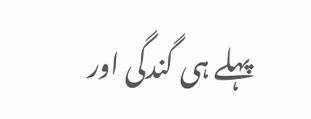پہلے ہی گندگی اور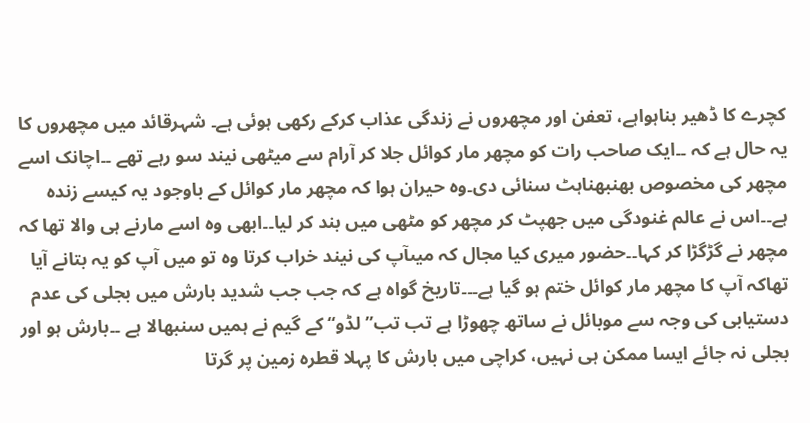کچرے کا ڈھیر بناہواہے، تعفن اور مچھروں نے زندگی عذاب کرکے رکھی ہوئی ہے۔ شہرقائد میں مچھروں کا یہ حال ہے کہ ۔۔ایک صاحب رات کو مچھر مار کوائل جلا کر آرام سے میٹھی نیند سو رہے تھے ۔۔اچانک اسے مچھر کی مخصوص بھنبھناہٹ سنائی دی۔وہ حیران ہوا کہ مچھر مار کوائل کے باوجود یہ کیسے زندہ ہے۔۔اس نے عالم غنودگی میں جھپٹ کر مچھر کو مٹھی میں بند کر لیا۔۔ابھی وہ اسے مارنے ہی والا تھا کہ مچھر نے گڑگڑا کر کہا۔۔حضور میری کیا مجال کہ میںآپ کی نیند خراب کرتا وہ تو میں آپ کو یہ بتانے آیا تھاکہ آپ کا مچھر مار کوائل ختم ہو گیا ہے۔۔۔تاریخ گواہ ہے کہ جب جب شدید بارش میں بجلی کی عدم دستیابی کی وجہ سے موبائل نے ساتھ چھوڑا ہے تب تب’’ لڈو‘‘ کے گیم نے ہمیں سنبھالا ہے ۔۔بارش ہو اور بجلی نہ جائے ایسا ممکن ہی نہیں، کراچی میں بارش کا پہلا قطرہ زمین پر گرتا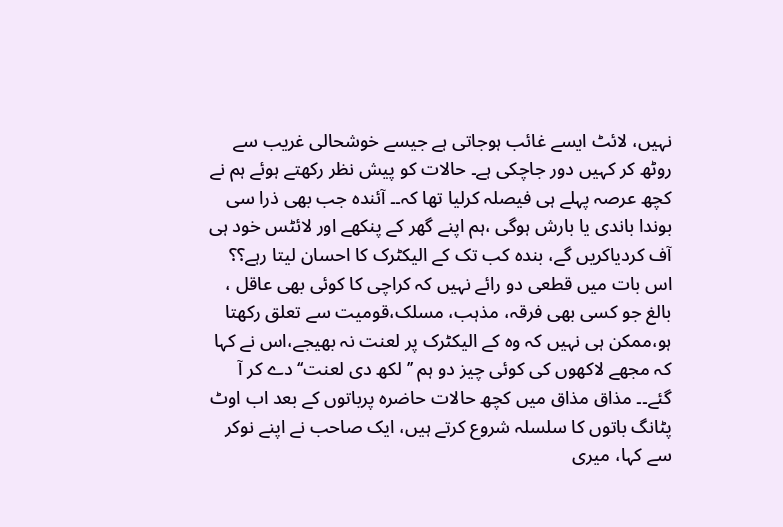نہیں، لائٹ ایسے غائب ہوجاتی ہے جیسے خوشحالی غریب سے روٹھ کر کہیں دور جاچکی ہے۔ حالات کو پیش نظر رکھتے ہوئے ہم نے کچھ عرصہ پہلے ہی فیصلہ کرلیا تھا کہ۔۔ آئندہ جب بھی ذرا سی بوندا باندی یا بارش ہوگی ،ہم اپنے گھر کے پنکھے اور لائٹس خود ہی آف کردیاکریں گے، بندہ کب تک کے الیکٹرک کا احسان لیتا رہے؟؟ اس بات میں قطعی دو رائے نہیں کہ کراچی کا کوئی بھی عاقل ، بالغ جو کسی بھی فرقہ، مذہب، مسلک،قومیت سے تعلق رکھتا ہو،ممکن ہی نہیں کہ وہ کے الیکٹرک پر لعنت نہ بھیجے،اس نے کہا کہ مجھے لاکھوں کی کوئی چیز دو ہم ’’لکھ دی لعنت‘‘ دے کر آ گئے۔۔ مذاق مذاق میں کچھ حالات حاضرہ پرباتوں کے بعد اب اوٹ پٹانگ باتوں کا سلسلہ شروع کرتے ہیں، ایک صاحب نے اپنے نوکر سے کہا، میری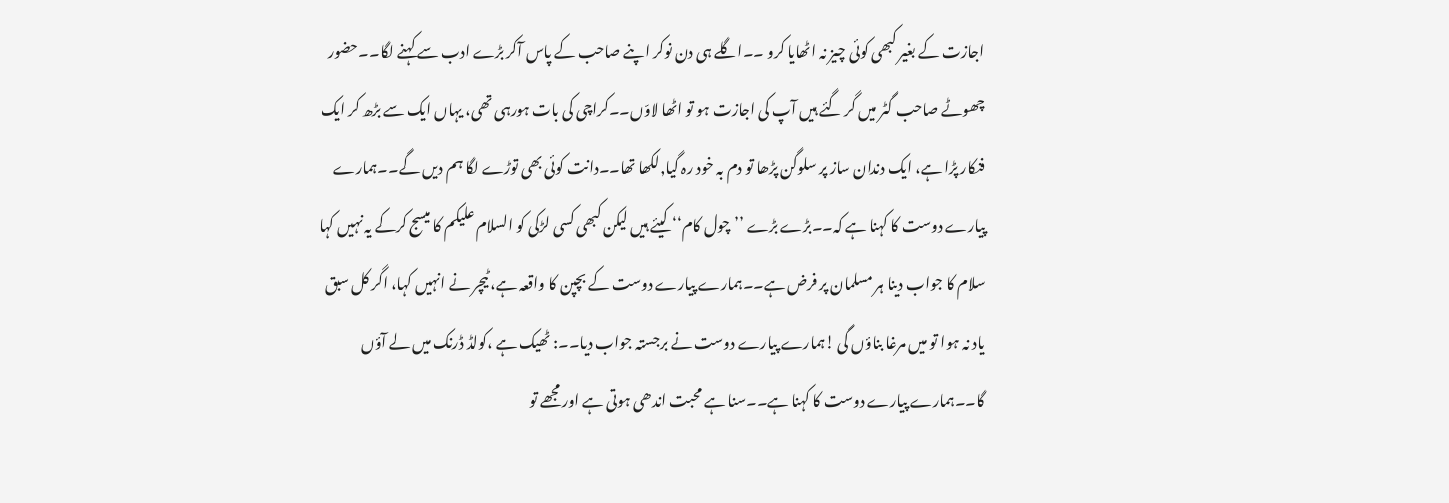اجازت کے بغیر کبھی کوئی چیز نہ اٹھایا کرو ۔۔اگلے ہی دن نوکر اپنے صاحب کے پاس آکر بڑے ادب سے کہنے لگا۔۔حضور چھوٹے صاحب گٹر میں گر گئے ہیں آپ کی اجازت ہو تو اٹھا لاوّں۔۔کراچی کی بات ہورہی تھی، یہاں ایک سے بڑھ کر ایک فنکار پڑا ہے، ایک دندان ساز پر سلوگن پڑھا تو دم بہ خود رہ گیا,لکھا تھا۔۔دانت کوئی بھی توڑے لگا ہم دیں گے۔۔ہمارے پیارے دوست کا کہنا ہے کہ۔۔بڑے بڑے ’’چول کام‘‘ کیئے ہیں لیکن کبھی کسی لڑکی کو السلام علیکم کا میسج کرکے یہ نہیں کہا سلام کا جواب دینا ہر مسلمان پر فرض ہے۔۔ہمارے پیارے دوست کے بچپن کا واقعہ ہے، ٹیچر نے انہیں کہا، اگر کل سبق یاد نہ ہوا تو میں مرغا بناؤں گی !ہمارے پیارے دوست نے برجستہ جواب دیا۔۔: ٹھیک ہے ،کولڈ ڈرنک میں لے آؤں گا۔۔ہمارے پیارے دوست کا کہنا ہے۔۔سنا ہے محبت اندھی ہوتی ہے اور مجھے تو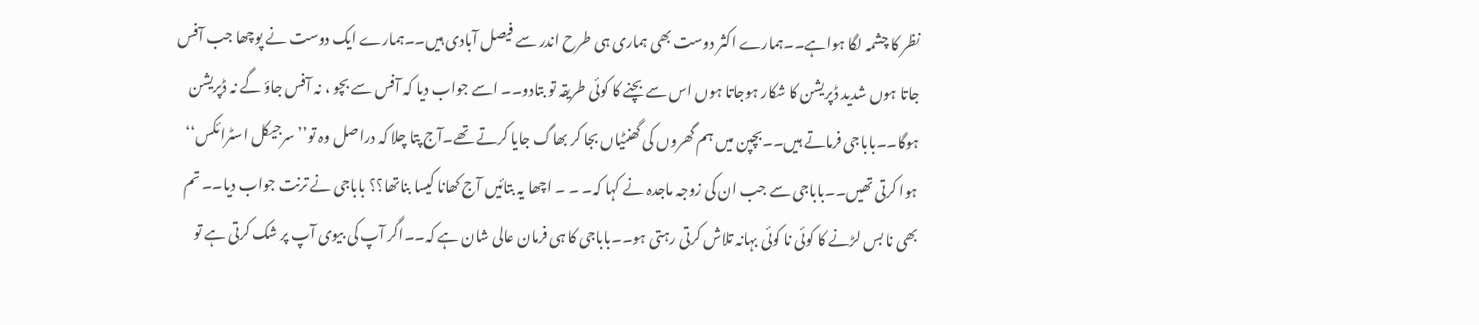نظر کا چشمہ لگا ہواہے۔۔ہمارے اکثر دوست بھی ہماری ہی طرح اندر سے فیصل آبادی ہیں۔۔ہمارے ایک دوست نے پوچھا جب آفس جاتا ہوں شدید ڈپریشن کا شکار ہوجاتا ہوں اس سے بچنے کا کوئی طریقہ تو بتادو۔۔ اسے جواب دیا کہ آفس سے بچو ، نہ آفس جاؤ گے نہ ڈپریشن ہوگا۔۔باباجی فرماتے ہیں۔۔بچپن میں ہم گھروں کی گھنٹیاں بجا کر بھاگ جایا کرتے تھے۔آج پتا چلا کہ دراصل وہ تو’’سرجیکل اسٹرائکس‘‘ ہوا کرتی تھیں۔۔باباجی سے جب ان کی زوجہ ماجدہ نے کہا کہ۔ ۔ ۔ اچھا یہ بتائیں آج کھانا کیسا بناتھا؟؟ باباجی نے ترنت جواب دیا۔۔ تم بھی نا بس لڑنے کا کوئی نا کوئی بہانہ تلاش کرتی رہتی ہو۔۔باباجی کا ہی فرمان عالی شان ہے کہ۔۔اگر آپ کی بیوی آپ پر شک کرتی ہے تو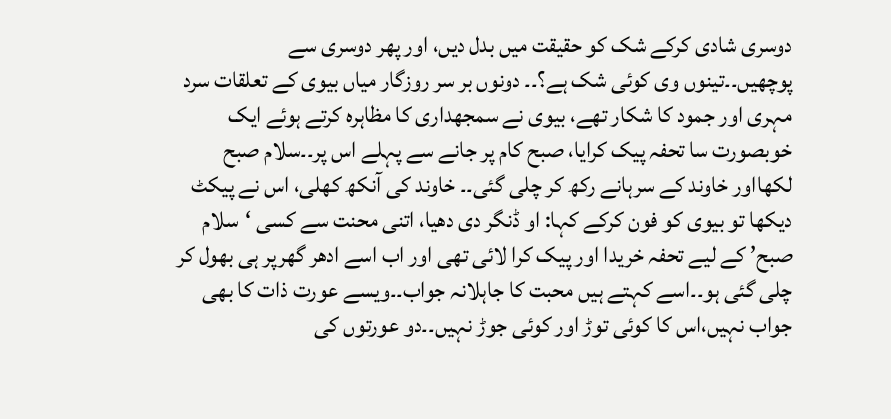دوسری شادی کرکے شک کو حقیقت میں بدل دیں، اور پھر دوسری سے پوچھیں۔۔تینوں وی کوئی شک ہے؟۔۔ دونوں بر سر روزگار میاں بیوی کے تعلقات سرد مہری اور جمود کا شکار تھے، بیوی نے سمجھداری کا مظاہرہ کرتے ہوئے ایک خوبصورت سا تحفہ پیک کرایا، صبح کام پر جانے سے پہلے اس پر۔۔سلام صبح لکھااور خاوند کے سرہانے رکھ کر چلی گئی۔۔ خاوند کی آنکھ کھلی، اس نے پیکٹ دیکھا تو بیوی کو فون کرکے کہا: او ڈنگر دی دھیا، اتنی محنت سے کسی ‘سلام صبح’ کے لیے تحفہ خریدا اور پیک کرا لائی تھی اور اب اسے ادھر گھرپر ہی بھول کر چلی گئی ہو۔۔اسے کہتے ہیں محبت کا جاہلانہ جواب۔۔ویسے عورت ذات کا بھی جواب نہیں،اس کا کوئی توڑ اور کوئی جوڑ نہیں۔۔دو عورتوں کی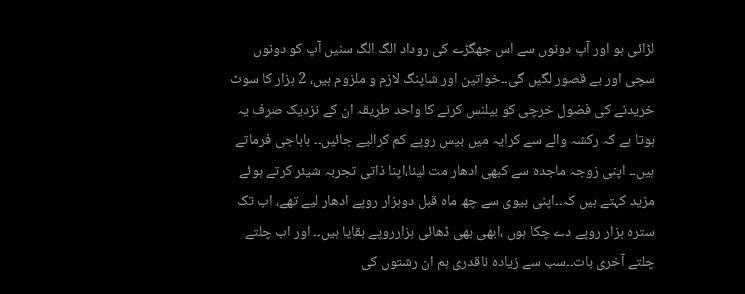لڑائی ہو اور آپ دونوں سے اس جھگڑے کی روداد الگ الگ سنیں آپ کو دونوں سچی اور بے قصور لگیں گی۔۔خواتین اور شاپنگ لازم و ملزوم ہیں، 2 ہزار کا سوٹ خریدنے کی فضول خرچی کو بیلنس کرنے کا واحد طریقہ ان کے نزدیک صرف یہ ہوتا ہے کہ رکشہ والے سے کرایہ میں بیس روپے کم کرالیے جائیں۔۔ باباجی فرماتے ہیں۔۔ اپنی زوجہ ماجدہ سے کبھی ادھار مت لینا،اپنا ذاتی تجربہ شیئر کرتے ہوئے مزید کہتے ہیں کہ۔۔اپنی بیوی سے چھ ماہ قبل دوہزار روپے ادھار لیے تھے، اب تک سترہ ہزار روپے دے چکا ہوں ،ابھی بھی ڈھائی ہزارروپے بقایا ہیں۔۔ اور اب چلتے چلتے آخری بات۔۔سب سے زیادہ ناقدری ہم ان رشتوں کی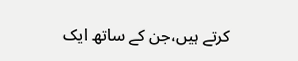کرتے ہیں،جن کے ساتھ ایک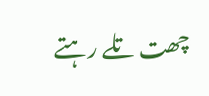چھت تلے رہتے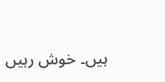ہیں۔ خوش رہیں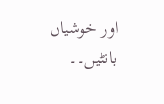اور خوشیاں بانٹیں۔۔